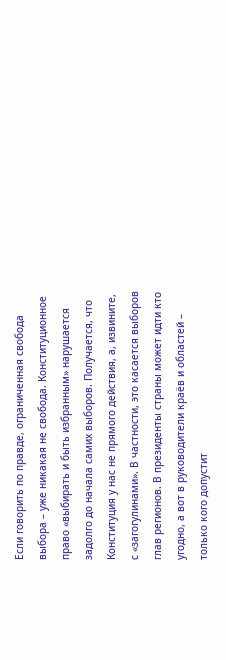Если говорить по правде, ограниченная свобода выбора – уже никакая не свобода. Конституционное право «выбирать и быть избранным» нарушается задолго до начала самих выборов. Получается, что Конституция у нас не прямого действия, а, извините, с «загогулинами». В частности, это касается выборов глав регионов. В президенты страны может идти кто угодно, а вот в руководители краёв и областей – только кого допустит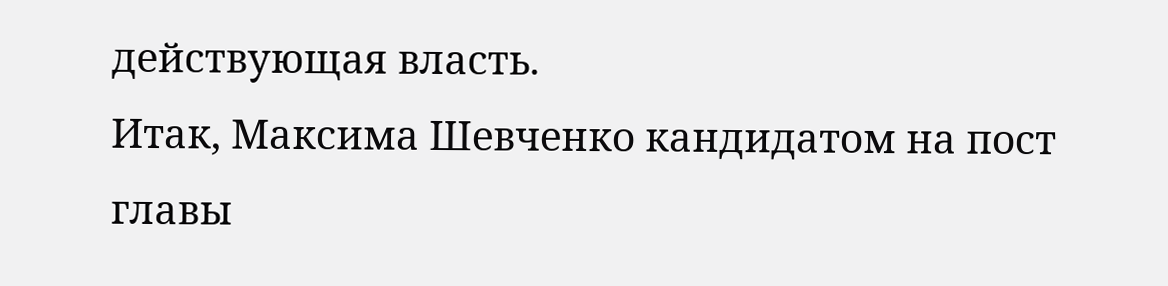действующая власть.
Итак, Максима Шевченко кандидатом на пост главы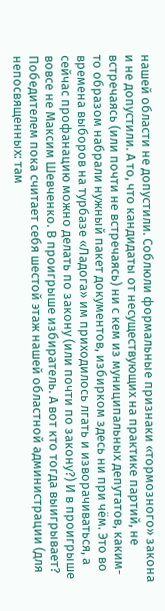нашей области не допустили. Соблюли формальные признаки «тормозного» закона и не допустили. А то, что кандидаты от несуществующих на практике партий, не встречаясь (или почти не встречаясь) ни с кем из муниципальных депутатов, каким-то образом набрали нужный пакет документов, избирком здесь ни при чём. Это во времена выборов на турбазе «Ладога» им приходилось лгать и изворачиваться, а сейчас профанацию можно делать по закону (или почти по закону?) И в проигрыше вовсе не Максим Шевченко. В проигрыше избиратель. А вот кто тогда выигрывает? Победителем пока считает себя шестой этаж нашей областной администрации (для непосвященных: там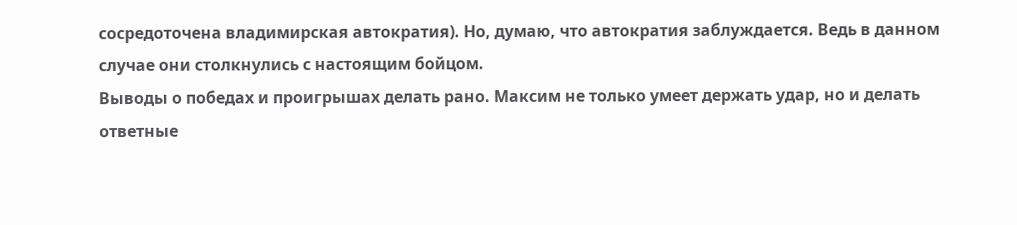сосредоточена владимирская автократия). Но, думаю, что автократия заблуждается. Ведь в данном случае они столкнулись с настоящим бойцом.
Выводы о победах и проигрышах делать рано. Максим не только умеет держать удар, но и делать ответные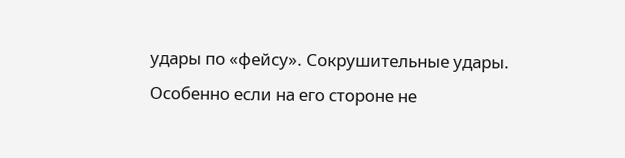удары по «фейсу». Сокрушительные удары. Особенно если на его стороне не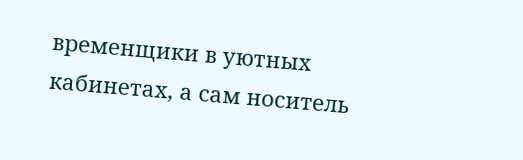временщики в уютных кабинетах, а сам носитель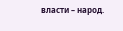власти – народ.